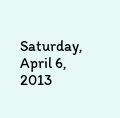Saturday, April 6, 2013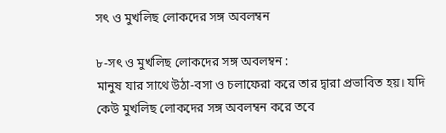সৎ ও মুখলিছ লোকদের সঙ্গ অবলম্বন

৮-সৎ ও মুখলিছ লোকদের সঙ্গ অবলম্বন :
মানুষ যার সাথে উঠা-বসা ও চলাফেরা করে তার দ্বারা প্রভাবিত হয়। যদি কেউ মুখলিছ লোকদের সঙ্গ অবলম্বন করে তবে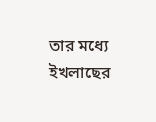তার মধ্যে ইখলাছের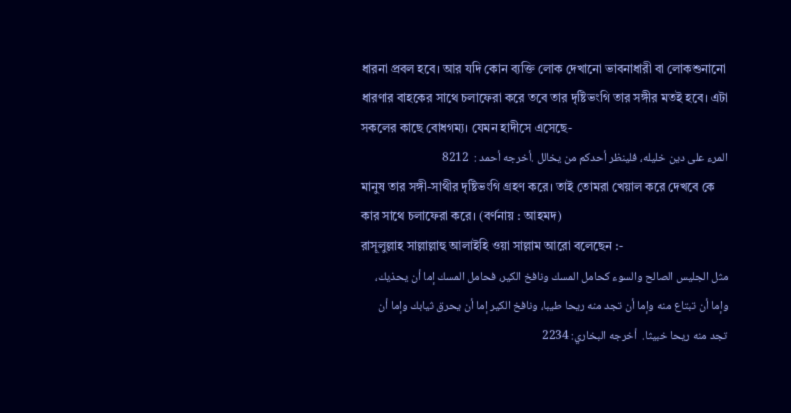ধারনা প্রবল হবে। আর যদি কোন ব্যক্তি লোক দেখানো ভাবনাধারী বা লোকশুনানো ধারণার বাহকের সাথে চলাফেরা করে তবে তার দৃষ্টিভংগি তার সঙ্গীর মতই হবে। এটা সকলের কাছে বোধগম্য। যেমন হাদীসে এসেছে-
المرء على دين خليله، فلينظر أحدكم من يخالل .أخرجه أحمد :  8212
মানুষ তার সঙ্গী-সাথীর দৃষ্টিভংগি গ্রহণ করে। তাই তোমরা খেয়াল করে দেখবে কে কার সাথে চলাফেরা করে। (বর্ণনায় : আহমদ)
রাসূলুল্লাহ সাল্লাল্লাহু আলাইহি ওয়া সাল্লাম আরো বলেছেন :-
مثل الجليس الصالح والسوء كحامل المسك ونافخ الكير، فحامل المسك إما أن يحذيك، وإما أن تبتاع منه وإما أن تجد منه ريحا طيبا، ونافخ الكير إما أن يحرق ثيابك وإما أن تجد منه ريحا خبيثا.  أخرجه البخاري: 2234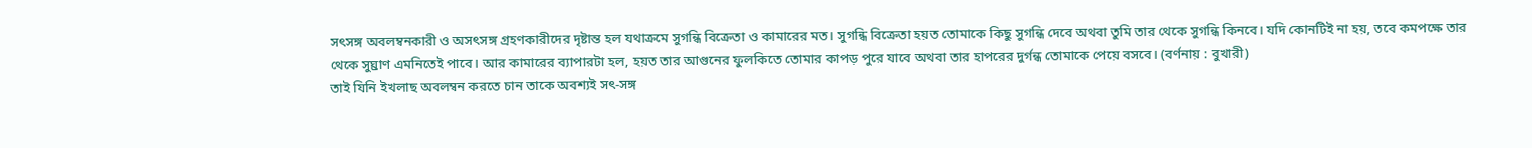সৎসঙ্গ অবলম্বনকারী ও অসৎসঙ্গ গ্রহণকারীদের দৃষ্টান্ত হল যথাক্রমে সুগন্ধি বিক্রেতা ও কামারের মত। সুগন্ধি বিক্রেতা হয়ত তোমাকে কিছু সুগন্ধি দেবে অথবা তুমি তার থেকে সুগন্ধি কিনবে। যদি কোনটিই না হয়, তবে কমপক্ষে তার থেকে সুঘ্রাণ এমনিতেই পাবে। আর কামারের ব্যাপারটা হল, হয়ত তার আগুনের ফুলকিতে তোমার কাপড় পুরে যাবে অথবা তার হাপরের দুর্গন্ধ তোমাকে পেয়ে বসবে। (বর্ণনায় : বুখারী)
তাই যিনি ইখলাছ অবলম্বন করতে চান তাকে অবশ্যই সৎ-সঙ্গ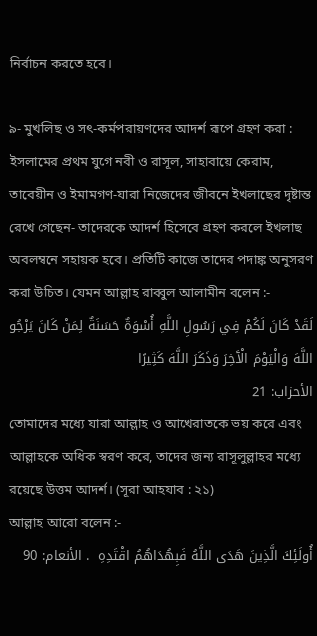নির্বাচন করতে হবে।

৯- মুখলিছ ও সৎ-কর্মপরায়ণদের আদর্শ রূপে গ্রহণ করা :
ইসলামের প্রথম যুগে নবী ও রাসূল, সাহাবায়ে কেরাম, তাবেয়ীন ও ইমামগণ-যারা নিজেদের জীবনে ইখলাছের দৃষ্টান্ত রেখে গেছেন- তাদেরকে আদর্শ হিসেবে গ্রহণ করলে ইখলাছ অবলম্বনে সহায়ক হবে। প্রতিটি কাজে তাদের পদাঙ্ক অনুসরণ করা উচিত। যেমন আল্লাহ রাব্বুল আলামীন বলেন :-
لَقَدْ كَانَ لَكُمْ فِي رَسُولِ اللَّهِ أُسْوَةٌ حَسَنَةٌ لِمَنْ كَانَ يَرْجُو اللَّهَ وَالْيَوْمَ الْآَخِرَ وَذَكَرَ اللَّهَ كَثِيرًا
الأحزاب: 21
তোমাদের মধ্যে যারা আল্লাহ ও আখেরাতকে ভয় করে এবং আল্লাহকে অধিক স্বরণ করে, তাদের জন্য রাসূলুল্লাহর মধ্যে রয়েছে উত্তম আদর্শ। (সূরা আহযাব : ২১)
আল্লাহ আরো বলেন :-
أُولَئِكَ الَّذِينَ هَدَى اللَّهُ فَبِهُدَاهُمُ اقْتَدِهِ  . الأنعام: 90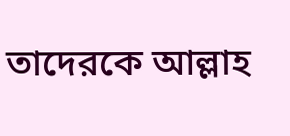তাদেরকে আল্লাহ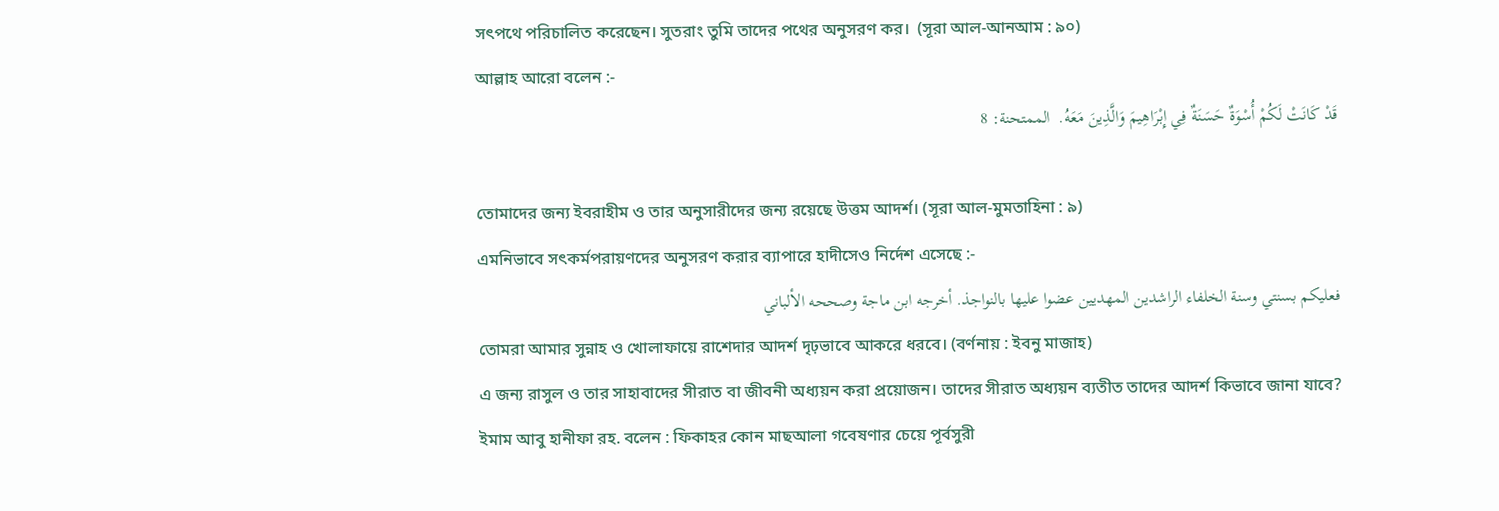সৎপথে পরিচালিত করেছেন। সুতরাং তুমি তাদের পথের অনুসরণ কর।  (সূরা আল-আনআম : ৯০)
আল্লাহ আরো বলেন :-
قَدْ كَانَتْ لَكُمْ أُسْوَةٌ حَسَنَةٌ فِي إِبْرَاهِيمَ وَالَّذِينَ مَعَهُ.  الممتحنة: 8

তোমাদের জন্য ইবরাহীম ও তার অনুসারীদের জন্য রয়েছে উত্তম আদর্শ। (সূরা আল-মুমতাহিনা : ৯)
এমনিভাবে সৎকর্মপরায়ণদের অনুসরণ করার ব্যাপারে হাদীসেও নির্দেশ এসেছে :-
فعليكم بسنتي وسنة الخلفاء الراشدين المهديين عضوا عليها بالنواجذ. أخرجه ابن ماجة وصححه الألباني
তোমরা আমার সুন্নাহ ও খোলাফায়ে রাশেদার আদর্শ দৃঢ়ভাবে আকরে ধরবে। (বর্ণনায় : ইবনু মাজাহ)
এ জন্য রাসুল ও তার সাহাবাদের সীরাত বা জীবনী অধ্যয়ন করা প্রয়োজন। তাদের সীরাত অধ্যয়ন ব্যতীত তাদের আদর্শ কিভাবে জানা যাবে?
ইমাম আবু হানীফা রহ. বলেন : ফিকাহর কোন মাছআলা গবেষণার চেয়ে পূর্বসুরী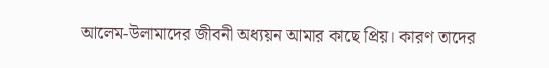আলেম-উলামাদের জীবনী অধ্যয়ন আমার কাছে প্রিয়। কারণ তাদের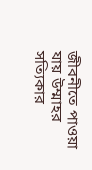জীবনীতে পাওয়া যায় উম্মাহর সত্যিকার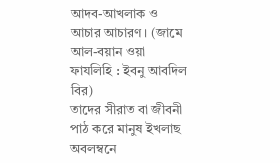আদব-আখলাক ও আচার আচারণ। (জামে আল-বয়ান ওয়া ফাযলিহি : ইবনু আবদিল বির)
তাদের সীরাত বা জীবনী পাঠ করে মানুষ ইখলাছ অবলম্বনে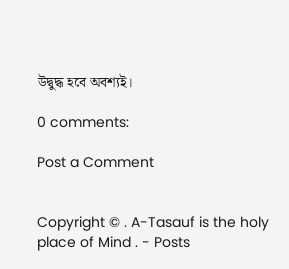উদ্বুদ্ধ হবে অবশ্যই।

0 comments:

Post a Comment


Copyright © . A-Tasauf is the holy place of Mind . - Posts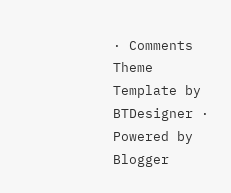· Comments
Theme Template by BTDesigner · Powered by Blogger